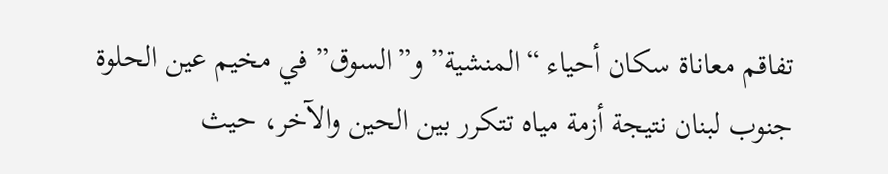تفاقم معاناة سكان أحياء “المنشية” و”السوق” في مخيم عين الحلوة جنوب لبنان نتيجة أزمة مياه تتكرر بين الحين والآخر، حيث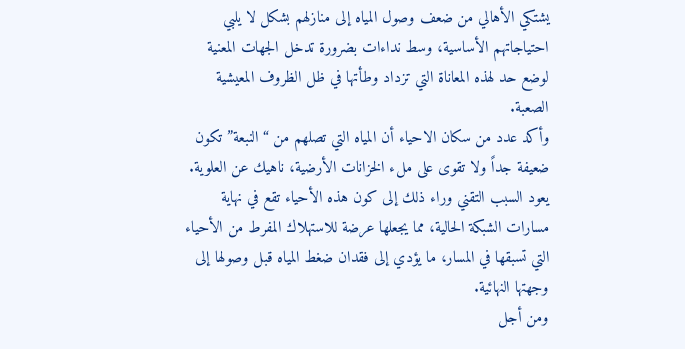يشتكي الأهالي من ضعف وصول المياه إلى منازلهم بشكل لا يلبي احتياجاتهم الأساسية، وسط نداءات بضرورة تدخل الجهات المعنية لوضع حد لهذه المعاناة التي تزداد وطأتها في ظل الظروف المعيشية الصعبة.
وأكد عدد من سكان الاحياء أن المياه التي تصلهم من “النبعة” تكون ضعيفة جداً ولا تقوى على ملء الخزانات الأرضية، ناهيك عن العلوية.
يعود السبب التقني وراء ذلك إلى كون هذه الأحياء تقع في نهاية مسارات الشبكة الحالية، مما يجعلها عرضة للاستهلاك المفرط من الأحياء التي تسبقها في المسار، ما يؤدي إلى فقدان ضغط المياه قبل وصولها إلى وجهتها النهائية.
ومن أجل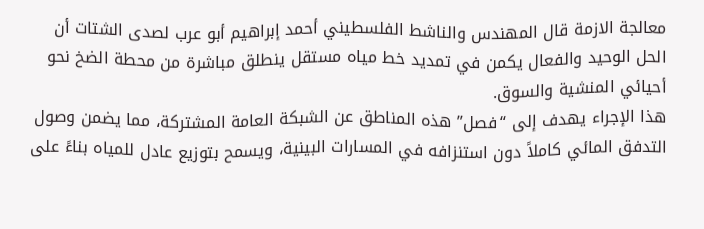معالجة الازمة قال المهندس والناشط الفلسطيني أحمد إبراهيم أبو عرب لصدى الشتات أن الحل الوحيد والفعال يكمن في تمديد خط مياه مستقل ينطلق مباشرة من محطة الضخ نحو أحيائي المنشية والسوق.
هذا الإجراء يهدف إلى “فصل” هذه المناطق عن الشبكة العامة المشتركة، مما يضمن وصول التدفق المائي كاملاً دون استنزافه في المسارات البينية، ويسمح بتوزيع عادل للمياه بناءً على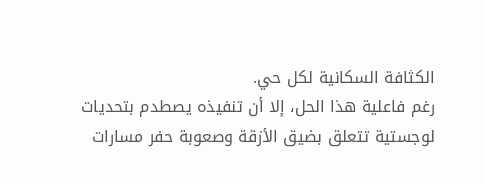الكثافة السكانية لكل حي.
رغم فاعلية هذا الحل، إلا أن تنفيذه يصطدم بتحديات لوجستية تتعلق بضيق الأزقة وصعوبة حفر مسارات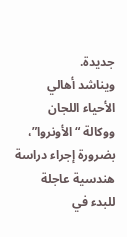جديدة.
ويناشد أهالي الأحياء اللجان ووكالة “الأونروا”، بضرورة إجراء دراسة هندسية عاجلة للبدء في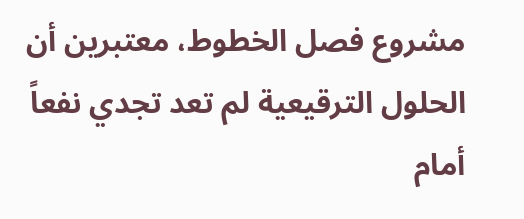مشروع فصل الخطوط، معتبرين أن الحلول الترقيعية لم تعد تجدي نفعاً أمام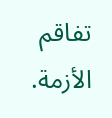تفاقم الأزمة.